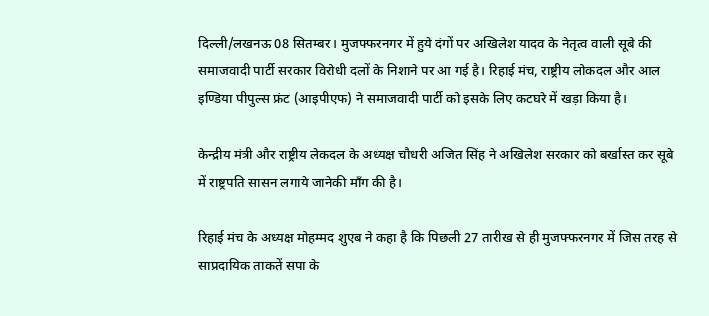दिल्ली/लखनऊ 08 सितम्बर। मुजफ्फरनगर में हुये दंगों पर अखिलेश यादव के नेतृत्व वाली सूबे की समाजवादी पार्टी सरकार विरोधी दलों के निशाने पर आ गई है। रिहाई मंच, राष्ट्रीय लोकदल और आल इण्डिया पीपुल्स फ्रंट (आइपीएफ) ने समाजवादी पार्टी को इसके लिए कटघरे में खड़ा किया है।

केन्द्रीय मंत्री और राष्ट्रीय लेकदल के अध्यक्ष चौधरी अजित सिंह ने अखिलेश सरकार को बर्खास्त कर सूबे में राष्ट्रपति सासन लगाये जानेकी माँग की है।

रिहाई मंच के अध्यक्ष मोहम्मद शुएब ने कहा है कि पिछली 27 तारीख से ही मुजफ्फरनगर में जिस तरह से साप्रदायिक ताकतें सपा के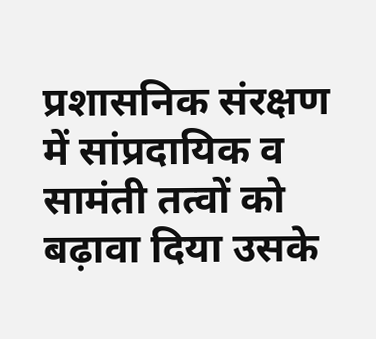प्रशासनिक संरक्षण में सांप्रदायिक व सामंती तत्वों को बढ़ावा दिया उसके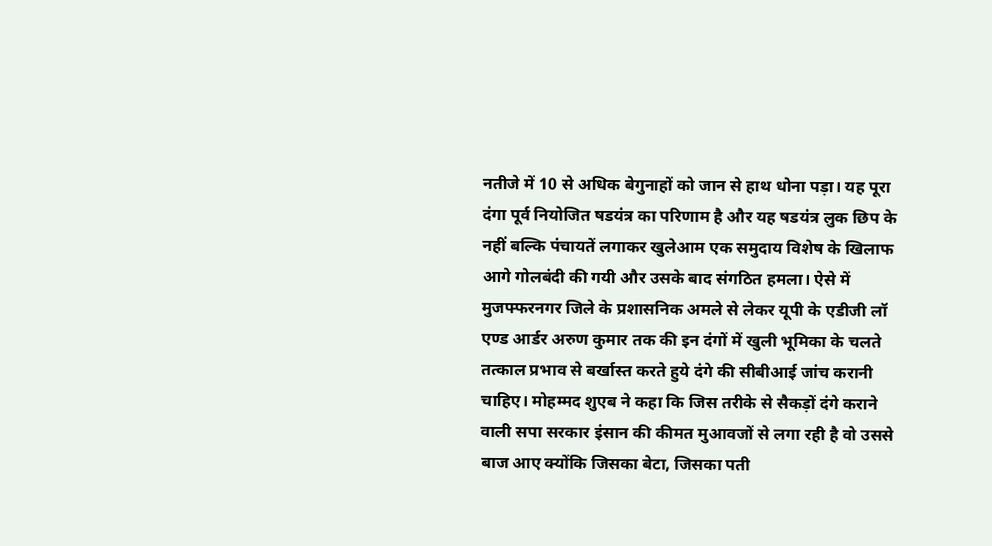नतीजे में 10 से अधिक बेगुनाहों को जान से हाथ धोना पड़ा। यह पूरा दंगा पूर्व नियोजित षडयंत्र का परिणाम है और यह षडयंत्र लुक छिप के नहीं बल्कि पंचायतें लगाकर खुलेआम एक समुदाय विशेष के खिलाफ आगे गोलबंदी की गयी और उसके बाद संगठित हमला। ऐसे में मुजफ्फरनगर जिले के प्रशासनिक अमले से लेकर यूपी के एडीजी लॉ एण्ड आर्डर अरुण कुमार तक की इन दंगों में खुली भूमिका के चलते तत्काल प्रभाव से बर्खास्त करते हुये दंगे की सीबीआई जांच करानी चाहिए। मोहम्मद शुएब ने कहा कि जिस तरीके से सैकड़ों दंगे कराने वाली सपा सरकार इंसान की कीमत मुआवजों से लगा रही है वो उससे बाज आए क्योंकि जिसका बेटा, जिसका पती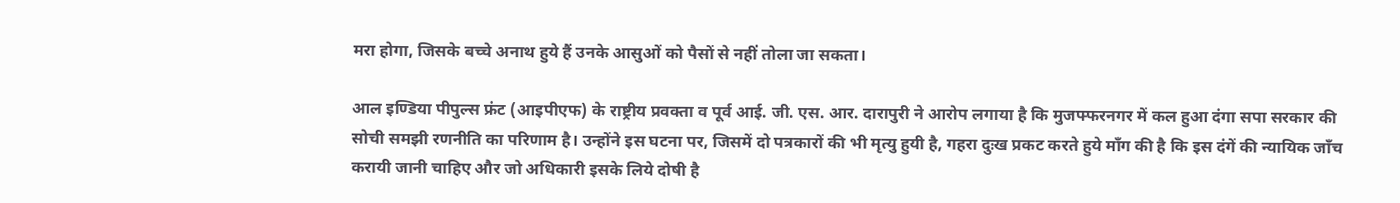मरा होगा, जिसके बच्चे अनाथ हुये हैं उनके आसुओं को पैसों से नहीं तोला जा सकता।

आल इण्डिया पीपुल्स फ्रंट (आइपीएफ) के राष्ट्रीय प्रवक्ता व पूर्व आई. जी. एस. आर. दारापुरी ने आरोप लगाया है कि मुजफ्फरनगर में कल हुआ दंगा सपा सरकार की सोची समझी रणनीति का परिणाम है। उन्होंने इस घटना पर, जिसमें दो पत्रकारों की भी मृत्यु हुयी है, गहरा दुःख प्रकट करते हुये माँग की है कि इस दंगें की न्यायिक जाँच करायी जानी चाहिए और जो अधिकारी इसके लिये दोषी है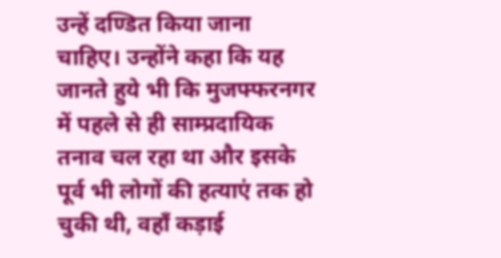उन्हें दण्डित किया जाना चाहिए। उन्होंने कहा कि यह जानते हुये भी कि मुजफ्फरनगर में पहले से ही साम्प्रदायिक तनाव चल रहा था और इसके पूर्व भी लोगों की हत्याएं तक हो चुकी थी, वहाँ कड़ाई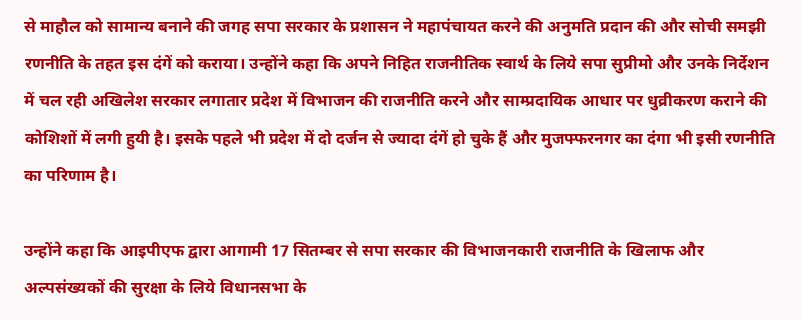से माहौल को सामान्य बनाने की जगह सपा सरकार के प्रशासन ने महापंचायत करने की अनुमति प्रदान की और सोची समझी रणनीति के तहत इस दंगें को कराया। उन्होंने कहा कि अपने निहित राजनीतिक स्वार्थ के लिये सपा सुप्रीमो और उनके निर्देशन में चल रही अखिलेश सरकार लगातार प्रदेश में विभाजन की राजनीति करने और साम्प्रदायिक आधार पर धुव्रीकरण कराने की कोशिशों में लगी हुयी है। इसके पहले भी प्रदेश में दो दर्जन से ज्यादा दंगें हो चुके हैं और मुजफ्फरनगर का दंगा भी इसी रणनीति का परिणाम है।

उन्होंने कहा कि आइपीएफ द्वारा आगामी 17 सितम्बर से सपा सरकार की विभाजनकारी राजनीति के खिलाफ और अल्पसंख्यकों की सुरक्षा के लिये विधानसभा के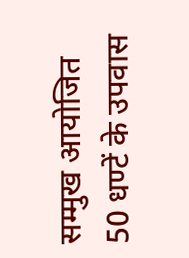सम्मुख आयोजित 50 धण्टें के उपवास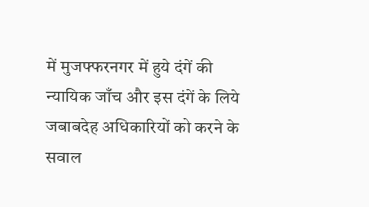में मुजफ्फरनगर में हुये दंगें की न्यायिक जाँच और इस दंगें के लिये जबाबदेह अधिकारियों को करने के सवाल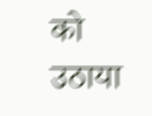को उठाया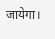जायेगा।